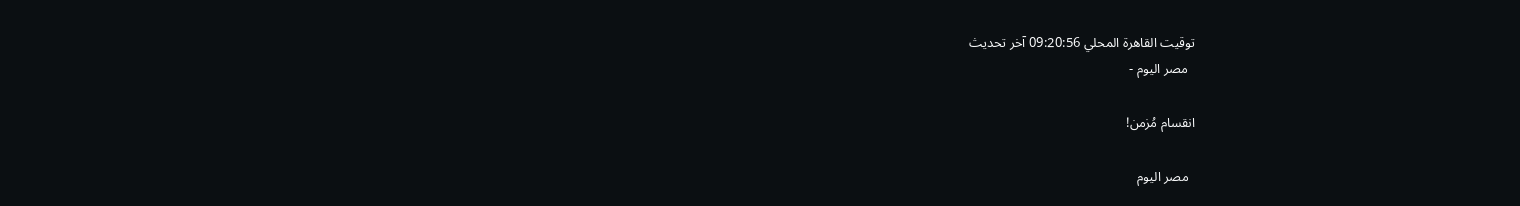توقيت القاهرة المحلي 09:20:56 آخر تحديث
  مصر اليوم -

انقسام مُزمن!

  مصر اليوم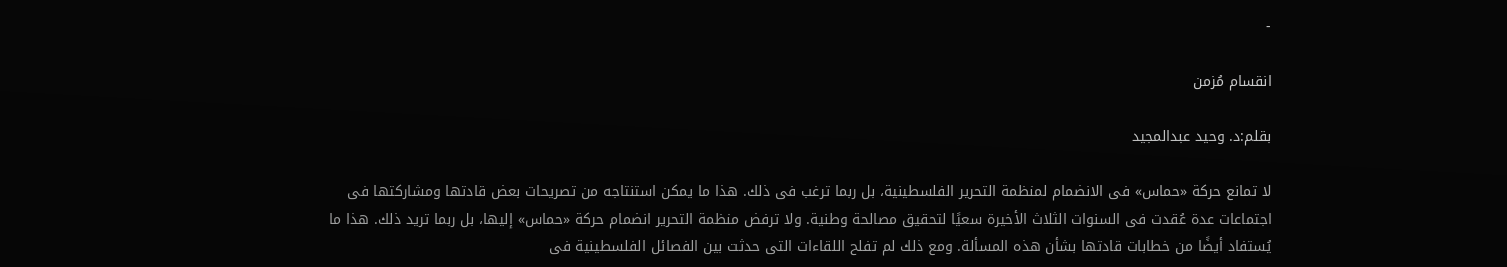-

انقسام مُزمن

بقلم:د. وحيد عبدالمجيد

لا تمانع حركة «حماس» فى الانضمام لمنظمة التحرير الفلسطينية، بل ربما ترغب فى ذلك. هذا ما يمكن استنتاجه من تصريحات بعض قادتها ومشاركتها فى اجتماعات عدة عُقدت فى السنوات الثلاث الأخيرة سعيًا لتحقيق مصالحة وطنية. ولا ترفض منظمة التحرير انضمام حركة «حماس» إليها، بل ربما تريد ذلك. هذا ما يُستفاد أيضًا من خطابات قادتها بشأن هذه المسألة. ومع ذلك لم تفلح اللقاءات التى حدثت بين الفصائل الفلسطينية فى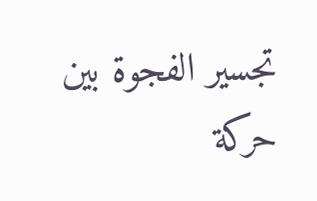تجسير الفجوة بين حركة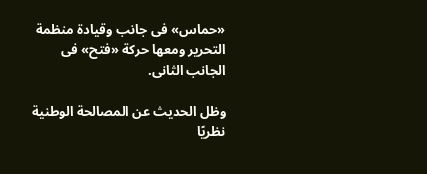«حماس» فى جانب وقيادة منظمة التحرير ومعها حركة «فتح» فى الجانب الثانى.

وظل الحديث عن المصالحة الوطنية نظريًا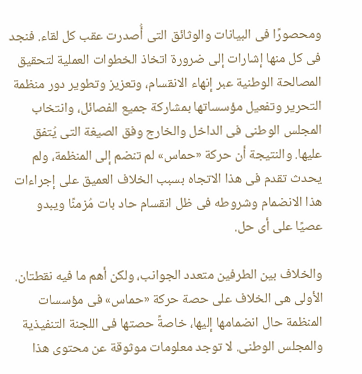ومحصورًا فى البيانات والوثائق التى أُصدرت عقب كل لقاء. فنجد فى كل منها إشارات إلى ضرورة اتخاذ الخطوات العملية لتحقيق المصالحة الوطنية عبر إنهاء الانقسام، وتعزيز وتطوير دور منظمة التحرير وتفعيل مؤسساتها بمشاركة جميع الفصائل، وانتخاب المجلس الوطنى فى الداخل والخارج وفق الصيغة التى يُتفق عليها. والنتيجة أن حركة «حماس» لم تنضم إلى المنظمة، ولم يحدث تقدم فى هذا الاتجاه بسبب الخلاف العميق على إجراءات هذا الانضمام وشروطه فى ظل انقسام حاد بات مُزمنًا ويبدو عصيًا على أى حل.

والخلاف بين الطرفين متعدد الجوانب، ولكن أهم ما فيه نقطتان. الأولى هى الخلاف على حصة حركة «حماس» فى مؤسسات المنظمة حال انضمامها إليها، خاصةً حصتها فى اللجنة التنفيذية والمجلس الوطنى. لا توجد معلومات موثوقة عن محتوى هذا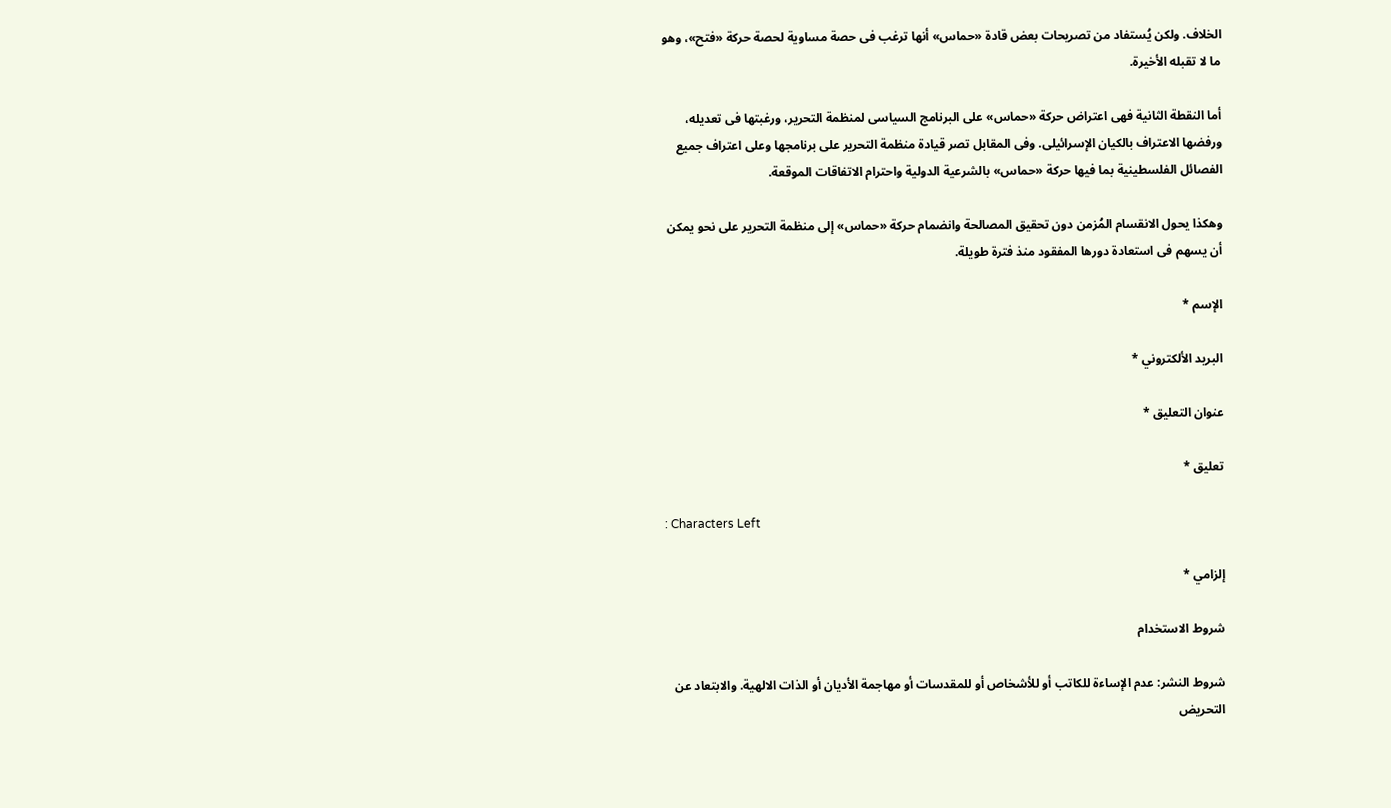الخلاف. ولكن يُستفاد من تصريحات بعض قادة «حماس» أنها ترغب فى حصة مساوية لحصة حركة «فتح»، وهو ما لا تقبله الأخيرة.

أما النقطة الثانية فهى اعتراض حركة «حماس» على البرنامج السياسى لمنظمة التحرير، ورغبتها فى تعديله، ورفضها الاعتراف بالكيان الإسرائيلى. وفى المقابل تصر قيادة منظمة التحرير على برنامجها وعلى اعتراف جميع الفصائل الفلسطينية بما فيها حركة «حماس» بالشرعية الدولية واحترام الاتفاقات الموقعة.

وهكذا يحول الانقسام المُزمن دون تحقيق المصالحة وانضمام حركة «حماس» إلى منظمة التحرير على نحو يمكن أن يسهم فى استعادة دورها المفقود منذ فترة طويلة.

الإسم *

البريد الألكتروني *

عنوان التعليق *

تعليق *

: Characters Left

إلزامي *

شروط الاستخدام

شروط النشر: عدم الإساءة للكاتب أو للأشخاص أو للمقدسات أو مهاجمة الأديان أو الذات الالهية. والابتعاد عن التحريض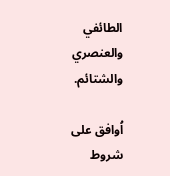الطائفي والعنصري والشتائم.

اُوافق على شروط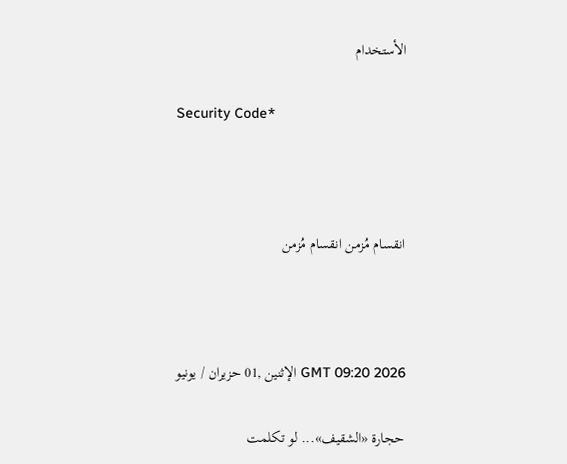الأستخدام

Security Code*



انقسام مُزمن انقسام مُزمن



GMT 09:20 2026 الإثنين ,01 حزيران / يونيو

حجارة «الشقيف»... لو تكلمت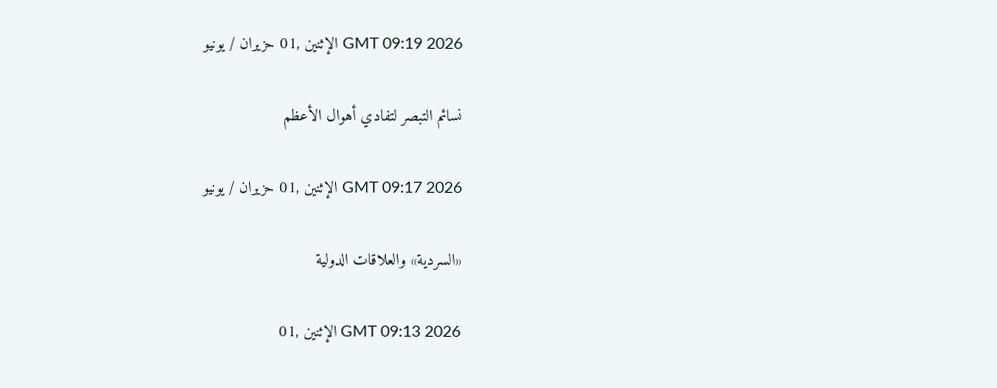GMT 09:19 2026 الإثنين ,01 حزيران / يونيو

نسائم التبصر لتفادي أهوال الأعظم

GMT 09:17 2026 الإثنين ,01 حزيران / يونيو

«السردية» والعلاقات الدولية

GMT 09:13 2026 الإثنين ,01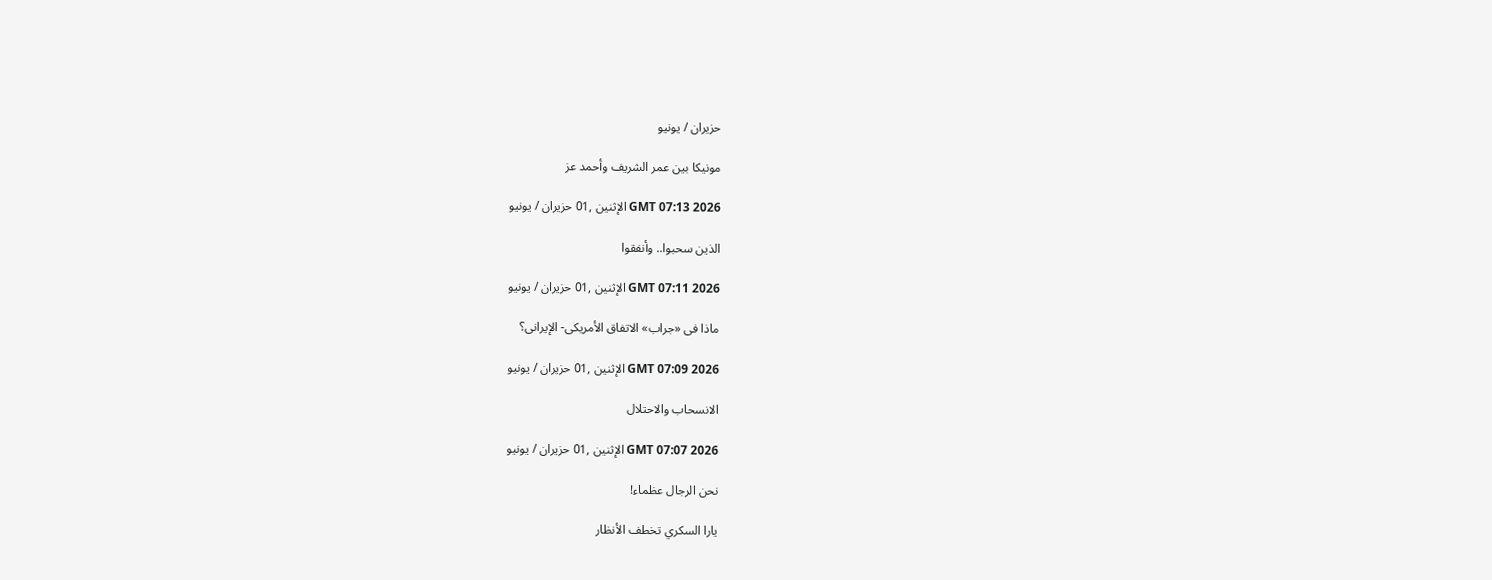حزيران / يونيو

مونيكا بين عمر الشريف وأحمد عز

GMT 07:13 2026 الإثنين ,01 حزيران / يونيو

الذين سحبوا.. وأنفقوا

GMT 07:11 2026 الإثنين ,01 حزيران / يونيو

ماذا فى «جراب» الاتفاق الأمريكى- الإيرانى؟

GMT 07:09 2026 الإثنين ,01 حزيران / يونيو

الانسحاب والاحتلال

GMT 07:07 2026 الإثنين ,01 حزيران / يونيو

نحن الرجال عظماء!

يارا السكري تخطف الأنظار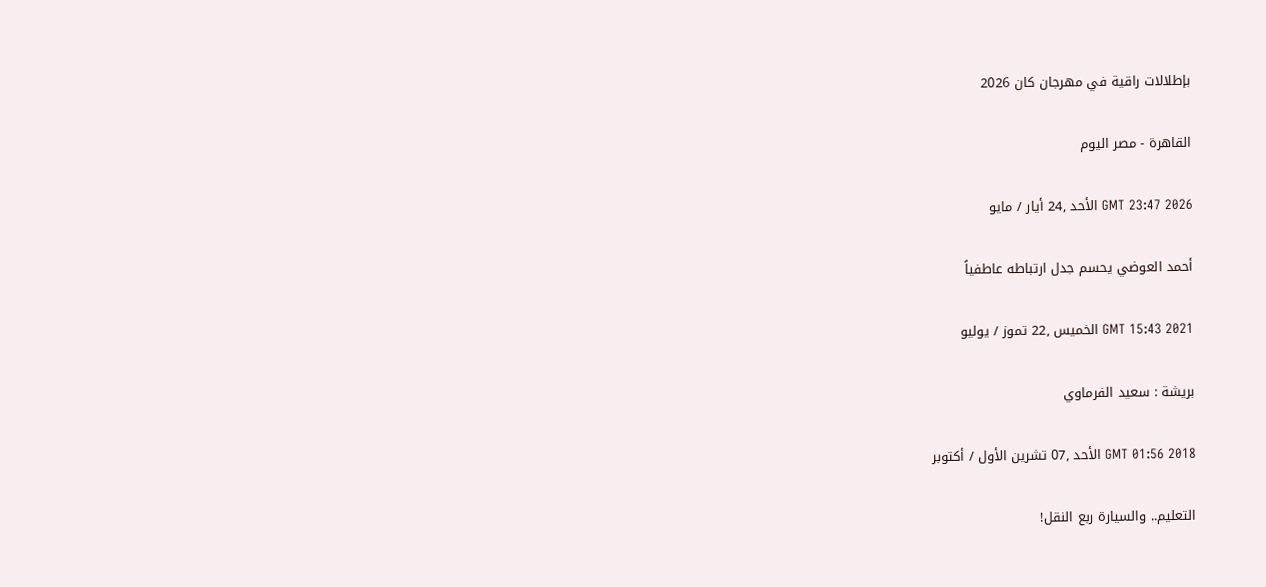بإطلالات راقية في مهرجان كان 2026

القاهرة - مصر اليوم

GMT 23:47 2026 الأحد ,24 أيار / مايو

أحمد العوضي يحسم جدل ارتباطه عاطفياً

GMT 15:43 2021 الخميس ,22 تموز / يوليو

بريشة : سعيد الفرماوي

GMT 01:56 2018 الأحد ,07 تشرين الأول / أكتوبر

التعليم.. والسيارة ربع النقل!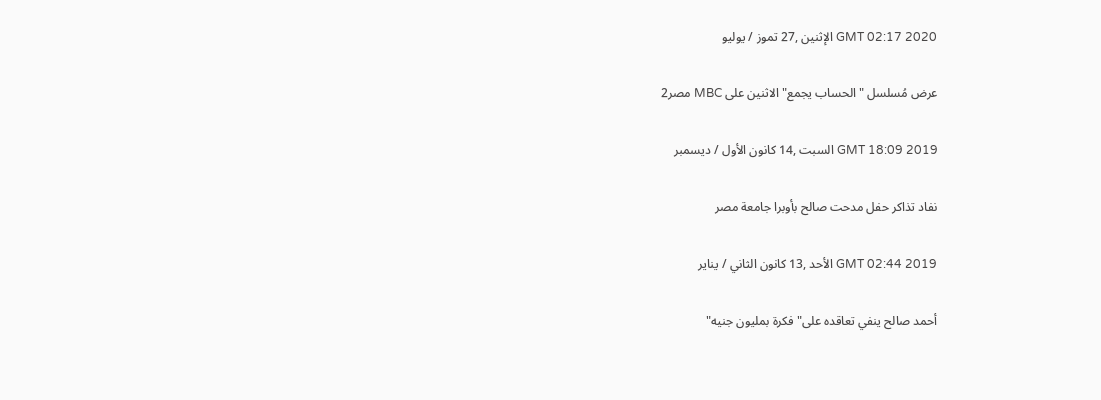GMT 02:17 2020 الإثنين ,27 تموز / يوليو

عرض مُسلسل "الحساب يجمع" الاثنين على MBC مصر2

GMT 18:09 2019 السبت ,14 كانون الأول / ديسمبر

نفاد تذاكر حفل مدحت صالح بأوبرا جامعة مصر

GMT 02:44 2019 الأحد ,13 كانون الثاني / يناير

أحمد صالح ينفي تعاقده على"فكرة بمليون جنيه"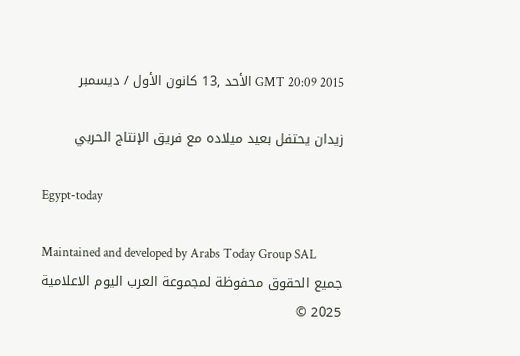GMT 20:09 2015 الأحد ,13 كانون الأول / ديسمبر

زيدان يحتفل بعيد ميلاده مع فريق الإنتاج الحربي

Egypt-today

Maintained and developed by Arabs Today Group SAL
جميع الحقوق محفوظة لمجموعة العرب اليوم الاعلامية 2025 ©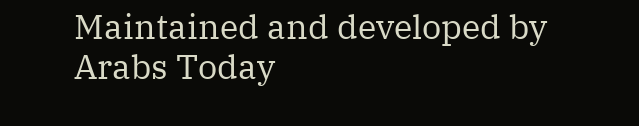Maintained and developed by Arabs Today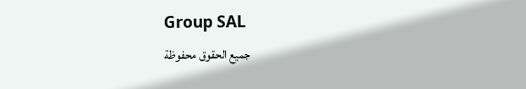Group SAL
جميع الحقوق محفوظة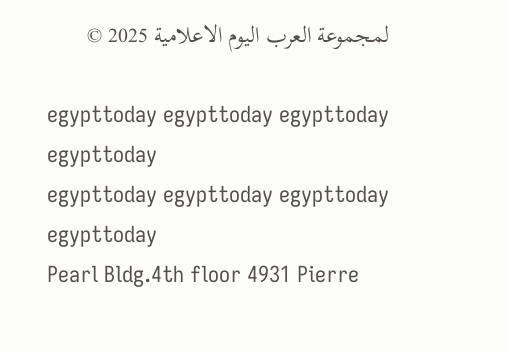لمجموعة العرب اليوم الاعلامية 2025 ©

egypttoday egypttoday egypttoday egypttoday
egypttoday egypttoday egypttoday
egypttoday
Pearl Bldg.4th floor 4931 Pierre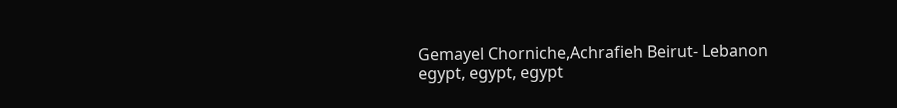Gemayel Chorniche,Achrafieh Beirut- Lebanon
egypt, egypt, egypt